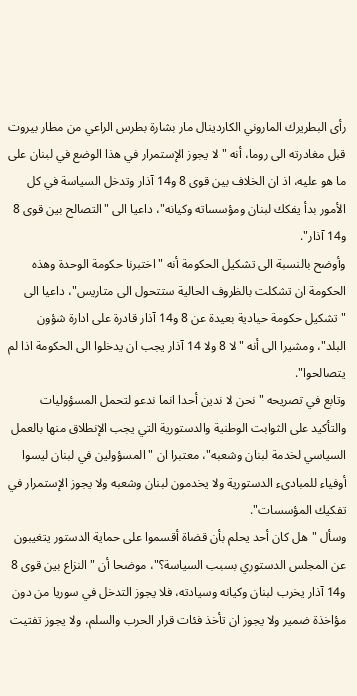رأى البطريرك الماروني الكاردينال مار بشارة بطرس الراعي من مطار بيروت قبل مغادرته الى روما، أنه "لا يجوز الإستمرار في هذا الوضع في لبنان على ما هو عليه، اذ ان الخلاف بين قوى 8 و14 آذار وتدخل السياسة في كل الأمور بدأ يفكك لبنان ومؤسساته وكيانه"، داعيا الى "التصالح بين قوى 8 و14 آذار".
وأوضح بالنسبة الى تشكيل الحكومة أنه "اختبرنا حكومة الوحدة وهذه الحكومة ان تشكلت بالظروف الحالية ستتحول الى متاريس"، داعيا الى "تشكيل حكومة حيادية بعيدة عن 8 و14 آذار قادرة على ادارة شؤون البلد"، ومشيرا الى أنه "لا 8 ولا 14 آذار يجب ان يدخلوا الى الحكومة اذا لم يتصالحوا".
وتابع في تصريحه "نحن لا ندين أحدا انما ندعو لتحمل المسؤوليات والتأكيد على الثوابت الوطنية والدستورية التي يجب الإنطلاق منها بالعمل السياسي لخدمة لبنان وشعبه"، معتبرا ان "المسؤولين في لبنان ليسوا أوفياء للمبادىء الدستورية ولا يخدمون لبنان وشعبه ولا يجوز الإستمرار في تفكيك المؤسسات".
وسأل "هل كان أحد يحلم بأن قضاة أقسموا على حماية الدستور يتغيبون عن المجلس الدستوري بسبب السياسة؟"، موضحا أن "النزاع بين قوى 8 و14 آذار يخرب لبنان وكيانه وسيادته، فلا يجوز التدخل في سوريا من دون مؤاخذة ضمير ولا يجوز ان تأخذ فئات قرار الحرب والسلم، ولا يجوز تفتيت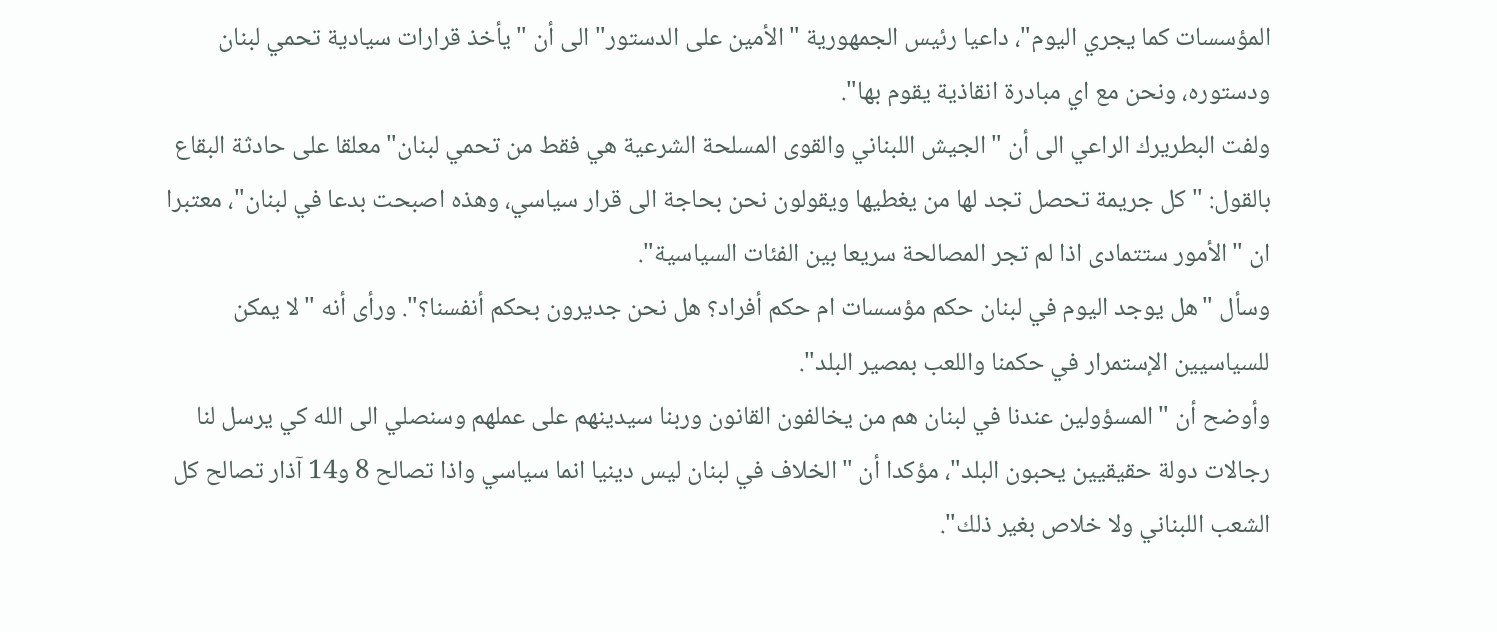المؤسسات كما يجري اليوم"، داعيا رئيس الجمهورية "الأمين على الدستور" الى أن "يأخذ قرارات سيادية تحمي لبنان ودستوره، ونحن مع اي مبادرة انقاذية يقوم بها".
ولفت البطريرك الراعي الى أن "الجيش اللبناني والقوى المسلحة الشرعية هي فقط من تحمي لبنان" معلقا على حادثة البقاع بالقول: "كل جريمة تحصل تجد لها من يغطيها ويقولون نحن بحاجة الى قرار سياسي، وهذه اصبحت بدعا في لبنان"، معتبرا ان "الأمور ستتمادى اذا لم تجر المصالحة سريعا بين الفئات السياسية".
وسأل "هل يوجد اليوم في لبنان حكم مؤسسات ام حكم أفراد؟ هل نحن جديرون بحكم أنفسنا؟". ورأى أنه "لا يمكن للسياسيين الإستمرار في حكمنا واللعب بمصير البلد".
وأوضح أن "المسؤولين عندنا في لبنان هم من يخالفون القانون وربنا سيدينهم على عملهم وسنصلي الى الله كي يرسل لنا رجالات دولة حقيقيين يحبون البلد"، مؤكدا أن "الخلاف في لبنان ليس دينيا انما سياسي واذا تصالح 8 و14 آذار تصالح كل الشعب اللبناني ولا خلاص بغير ذلك".